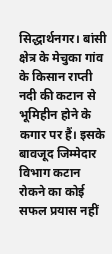सिद्धार्थनगर। बांसी क्षेत्र के मेचुका गांव के किसान राप्ती नदी की कटान से भूमिहीन होने के कगार पर हैं। इसके बावजूद जिम्मेदार विभाग कटान रोकने का कोई सफल प्रयास नहीं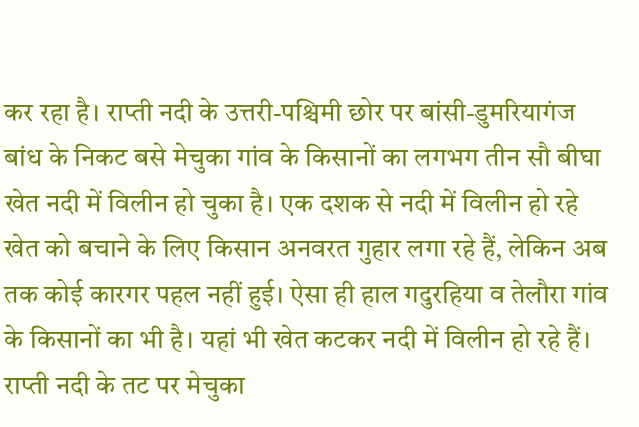कर रहा है। राप्ती नदी के उत्तरी-पश्चिमी छोर पर बांसी-डुमरियागंज बांध के निकट बसे मेचुका गांव के किसानों का लगभग तीन सौ बीघा खेत नदी में विलीन हो चुका है। एक दशक से नदी में विलीन हो रहे खेत को बचाने के लिए किसान अनवरत गुहार लगा रहे हैं, लेकिन अब तक कोई कारगर पहल नहीं हुई। ऐसा ही हाल गदुरहिया व तेलौरा गांव के किसानों का भी है। यहां भी खेत कटकर नदी में विलीन हो रहे हैं।
राप्ती नदी के तट पर मेचुका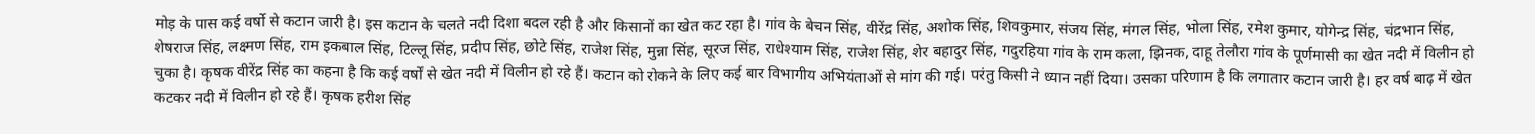मोड़ के पास कई वर्षो से कटान जारी है। इस कटान के चलते नदी दिशा बदल रही है और किसानों का खेत कट रहा है। गांव के बेचन सिंह, वीरेंद्र सिंह, अशोक सिंह, शिवकुमार, संजय सिंह, मंगल सिंह, भोला सिंह, रमेश कुमार, योगेन्द्र सिंह, चंद्रभान सिंह, शेषराज सिंह, लक्ष्मण सिंह, राम इकबाल सिंह, टिल्लू सिंह, प्रदीप सिंह, छोटे सिंह, राजेश सिंह, मुन्ना सिंह, सूरज सिंह, राधेश्याम सिंह, राजेश सिंह, शेर बहादुर सिंह, गदुरहिया गांव के राम कला, झिनक, दाहू तेलौरा गांव के पूर्णमासी का खेत नदी में विलीन हो चुका है। कृषक वीरेंद्र सिंह का कहना है कि कई वर्षों से खेत नदी में विलीन हो रहे हैं। कटान को रोकने के लिए कई बार विभागीय अभियंताओं से मांग की गई। परंतु किसी ने ध्यान नहीं दिया। उसका परिणाम है कि लगातार कटान जारी है। हर वर्ष बाढ़ में खेत कटकर नदी में विलीन हो रहे हैं। कृषक हरीश सिंह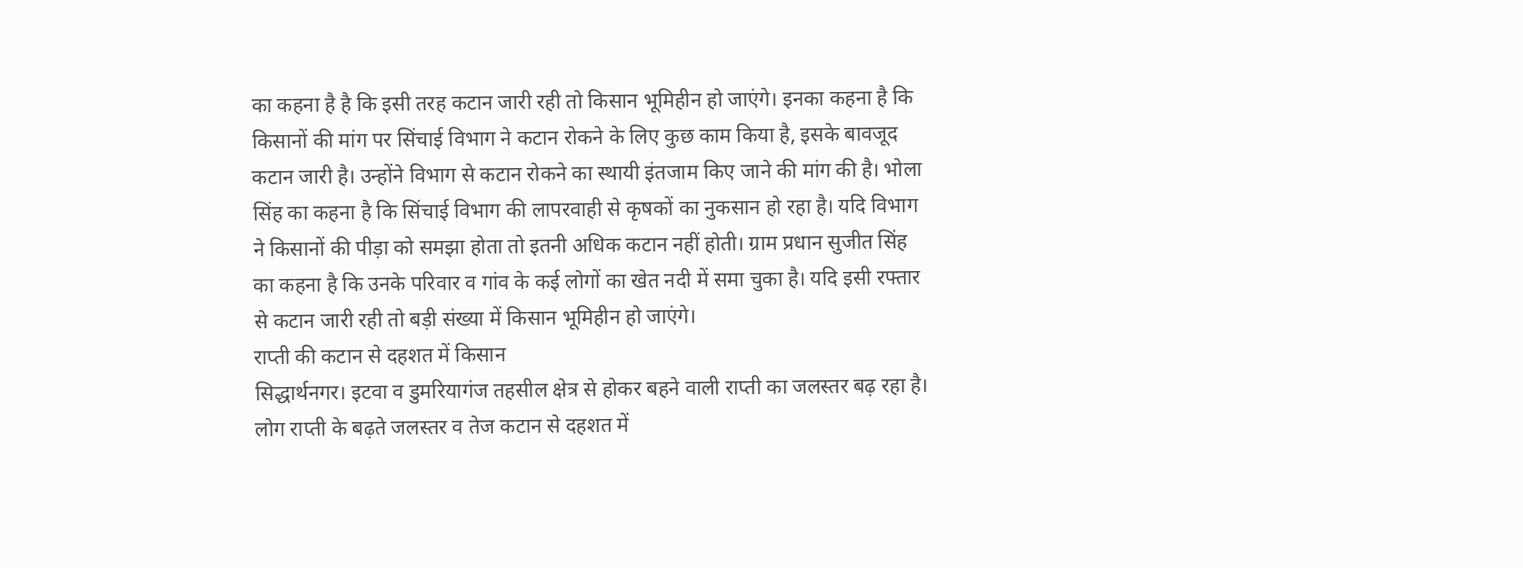का कहना है है कि इसी तरह कटान जारी रही तो किसान भूमिहीन हो जाएंगे। इनका कहना है कि किसानों की मांग पर सिंचाई विभाग ने कटान रोकने के लिए कुछ काम किया है, इसके बावजूद कटान जारी है। उन्होंने विभाग से कटान रोकने का स्थायी इंतजाम किए जाने की मांग की है। भोला सिंह का कहना है कि सिंचाई विभाग की लापरवाही से कृषकों का नुकसान हो रहा है। यदि विभाग ने किसानों की पीड़ा को समझा होता तो इतनी अधिक कटान नहीं होती। ग्राम प्रधान सुजीत सिंह का कहना है कि उनके परिवार व गांव के कई लोगों का खेत नदी में समा चुका है। यदि इसी रफ्तार से कटान जारी रही तो बड़ी संख्या में किसान भूमिहीन हो जाएंगे।
राप्ती की कटान से दहशत में किसान
सिद्धार्थनगर। इटवा व डुमरियागंज तहसील क्षेत्र से होकर बहने वाली राप्ती का जलस्तर बढ़ रहा है। लोग राप्ती के बढ़ते जलस्तर व तेज कटान से दहशत में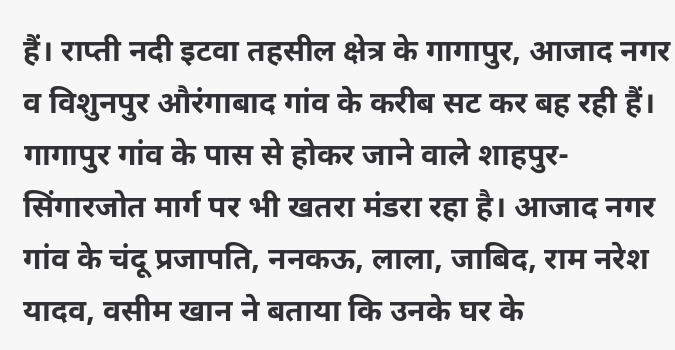हैं। राप्ती नदी इटवा तहसील क्षेत्र के गागापुर, आजाद नगर व विशुनपुर औरंगाबाद गांव के करीब सट कर बह रही हैं। गागापुर गांव के पास से होकर जाने वाले शाहपुर-सिंगारजोत मार्ग पर भी खतरा मंडरा रहा है। आजाद नगर गांव के चंदू प्रजापति, ननकऊ, लाला, जाबिद, राम नरेश यादव, वसीम खान ने बताया कि उनके घर के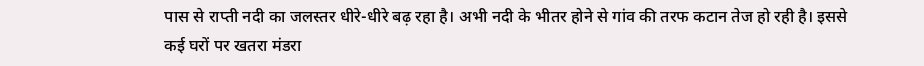पास से राप्ती नदी का जलस्तर धीरे-धीरे बढ़ रहा है। अभी नदी के भीतर होने से गांव की तरफ कटान तेज हो रही है। इससे कई घरों पर खतरा मंडरा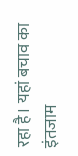रहा है। यहां बचाव का इंतजाम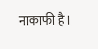नाकाफी है।